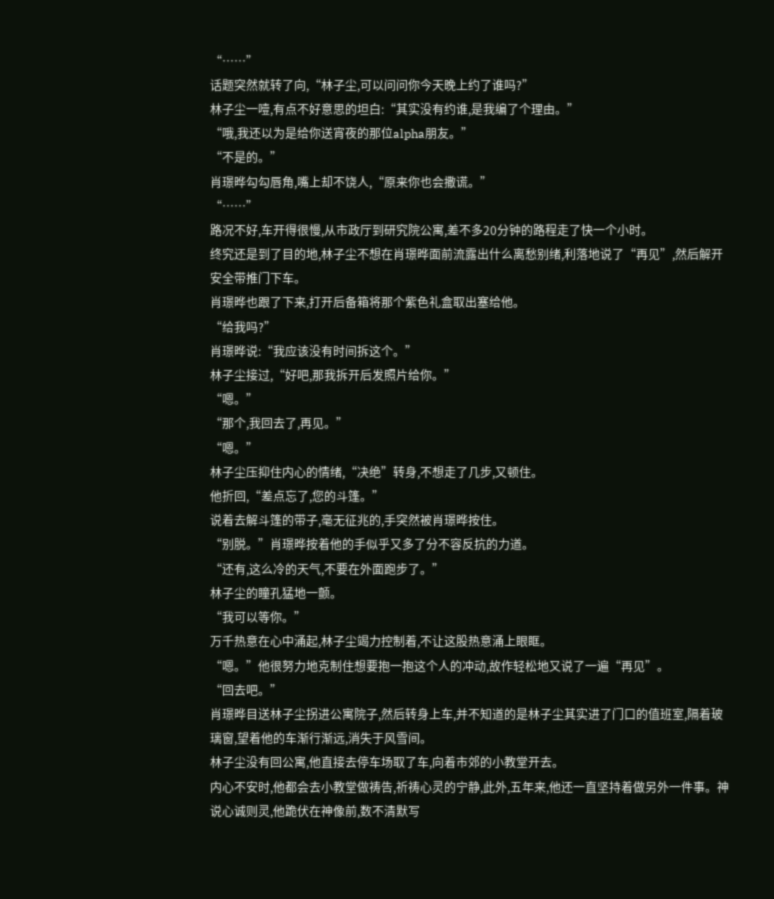“……”
话题突然就转了向,“林子尘,可以问问你今天晚上约了谁吗?”
林子尘一噎,有点不好意思的坦白:“其实没有约谁,是我编了个理由。”
“哦,我还以为是给你送宵夜的那位alpha朋友。”
“不是的。”
肖璟晔勾勾唇角,嘴上却不饶人,“原来你也会撒谎。”
“……”
路况不好,车开得很慢,从市政厅到研究院公寓,差不多20分钟的路程走了快一个小时。
终究还是到了目的地,林子尘不想在肖璟晔面前流露出什么离愁别绪,利落地说了“再见”,然后解开安全带推门下车。
肖璟晔也跟了下来,打开后备箱将那个紫色礼盒取出塞给他。
“给我吗?”
肖璟晔说:“我应该没有时间拆这个。”
林子尘接过,“好吧,那我拆开后发照片给你。”
“嗯。”
“那个,我回去了,再见。”
“嗯。”
林子尘压抑住内心的情绪,“决绝”转身,不想走了几步,又顿住。
他折回,“差点忘了,您的斗篷。”
说着去解斗篷的带子,毫无征兆的,手突然被肖璟晔按住。
“别脱。”肖璟晔按着他的手似乎又多了分不容反抗的力道。
“还有,这么冷的天气,不要在外面跑步了。”
林子尘的瞳孔猛地一颤。
“我可以等你。”
万千热意在心中涌起,林子尘竭力控制着,不让这股热意涌上眼眶。
“嗯。”他很努力地克制住想要抱一抱这个人的冲动,故作轻松地又说了一遍“再见”。
“回去吧。”
肖璟晔目送林子尘拐进公寓院子,然后转身上车,并不知道的是林子尘其实进了门口的值班室,隔着玻璃窗,望着他的车渐行渐远,消失于风雪间。
林子尘没有回公寓,他直接去停车场取了车,向着市郊的小教堂开去。
内心不安时,他都会去小教堂做祷告,祈祷心灵的宁静,此外,五年来,他还一直坚持着做另外一件事。神说心诚则灵,他跪伏在神像前,数不清默写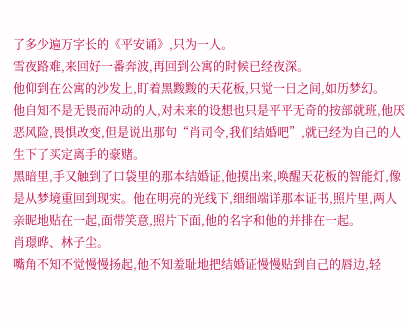了多少遍万字长的《平安诵》,只为一人。
雪夜路难,来回好一番奔波,再回到公寓的时候已经夜深。
他仰到在公寓的沙发上,盯着黑黢黢的天花板,只觉一日之间,如历梦幻。
他自知不是无畏而冲动的人,对未来的设想也只是平平无奇的按部就班,他厌恶风险,畏惧改变,但是说出那句“肖司令,我们结婚吧”,就已经为自己的人生下了买定离手的豪赌。
黑暗里,手又触到了口袋里的那本结婚证,他摸出来,唤醒天花板的智能灯,像是从梦境重回到现实。他在明亮的光线下,细细端详那本证书,照片里,两人亲昵地贴在一起,面带笑意,照片下面,他的名字和他的并排在一起。
肖璟晔、林子尘。
嘴角不知不觉慢慢扬起,他不知羞耻地把结婚证慢慢贴到自己的唇边,轻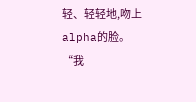轻、轻轻地,吻上alpha的脸。
“我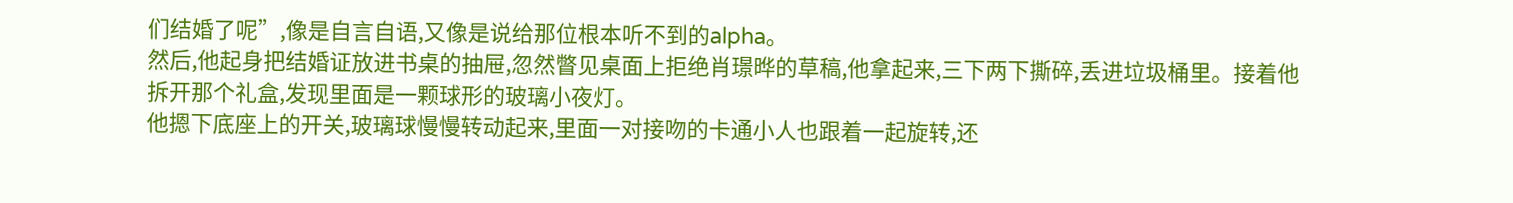们结婚了呢”,像是自言自语,又像是说给那位根本听不到的alpha。
然后,他起身把结婚证放进书桌的抽屉,忽然瞥见桌面上拒绝肖璟晔的草稿,他拿起来,三下两下撕碎,丢进垃圾桶里。接着他拆开那个礼盒,发现里面是一颗球形的玻璃小夜灯。
他摁下底座上的开关,玻璃球慢慢转动起来,里面一对接吻的卡通小人也跟着一起旋转,还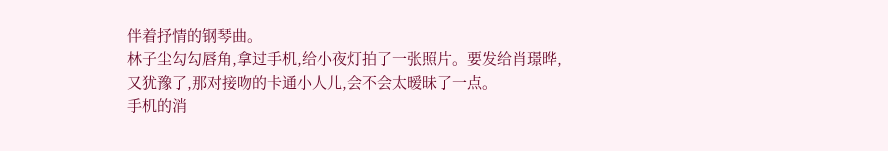伴着抒情的钢琴曲。
林子尘勾勾唇角,拿过手机,给小夜灯拍了一张照片。要发给肖璟晔,又犹豫了,那对接吻的卡通小人儿,会不会太暧昧了一点。
手机的消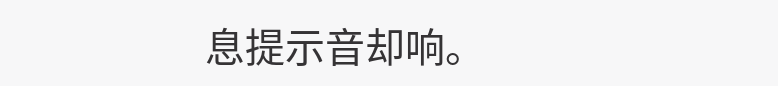息提示音却响。